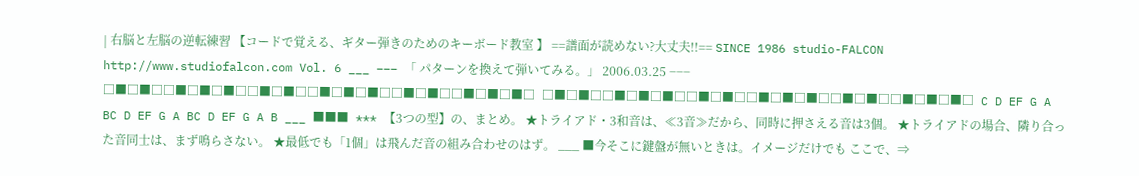| 右脳と左脳の逆転練習 【コードで覚える、ギター弾きのためのキーボード教室 】 ==譜面が読めない?大丈夫!!== SINCE 1986 studio-FALCON http://www.studiofalcon.com Vol. 6 ___ −−− 「 パターンを換えて弾いてみる。」 2006.03.25 −−− □■□■□□■□■□■□□■□■□□■□■□■□□■□■□□■□■□■□ □■□■□□■□■□■□□■□■□□■□■□■□□■□■□□■□■□■□ C D EF G A BC D EF G A BC D EF G A B ___ ■■■ *** 【3つの型】の、まとめ。 ★トライアド・3和音は、≪3音≫だから、同時に押さえる音は3個。 ★トライアドの場合、隣り合った音同士は、まず鳴らさない。 ★最低でも「1個」は飛んだ音の組み合わせのはず。 ___ ■今そこに鍵盤が無いときは。イメージだけでも ここで、⇒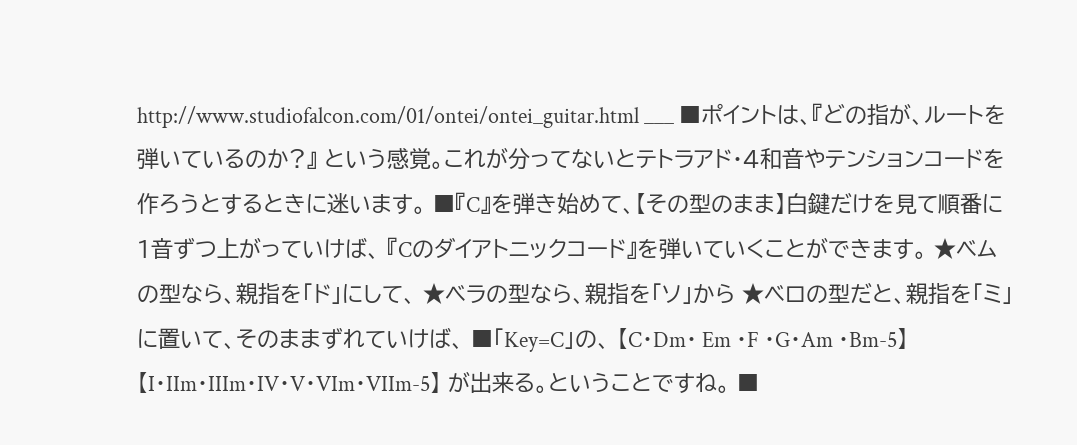http://www.studiofalcon.com/01/ontei/ontei_guitar.html ___ ■ポイントは、『どの指が、ルートを弾いているのか?』 という感覚。これが分ってないとテトラアド・4和音やテンションコードを作ろうとするときに迷います。 ■『C』を弾き始めて、【その型のまま】白鍵だけを見て順番に1音ずつ上がっていけば、 『Cのダイアトニックコード』を弾いていくことができます。 ★ベムの型なら、親指を「ド」にして、 ★ベラの型なら、親指を「ソ」から ★ベロの型だと、親指を「ミ」に置いて、そのままずれていけば、 ■「Key=C」の、 【C・Dm・ Em ・F ・G・Am ・Bm-5】 【I・IIm・IIIm・IV・V・VIm・VIIm-5】 が出来る。ということですね。 ■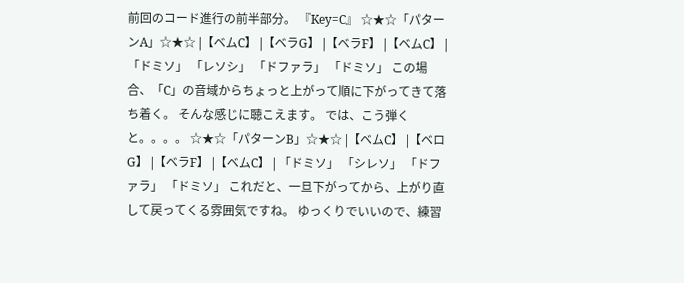前回のコード進行の前半部分。 『Key=C』 ☆★☆「パターンA」☆★☆ |【ベムC】 |【ベラG】 |【ベラF】 |【ベムC】 | 「ドミソ」 「レソシ」 「ドファラ」 「ドミソ」 この場合、「C」の音域からちょっと上がって順に下がってきて落ち着く。 そんな感じに聴こえます。 では、こう弾くと。。。。 ☆★☆「パターンB」☆★☆ |【ベムC】 |【ベロG】 |【ベラF】 |【ベムC】 | 「ドミソ」 「シレソ」 「ドファラ」 「ドミソ」 これだと、一旦下がってから、上がり直して戻ってくる雰囲気ですね。 ゆっくりでいいので、練習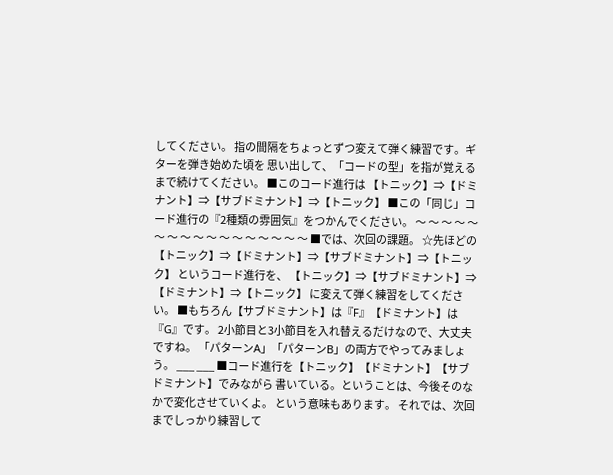してください。 指の間隔をちょっとずつ変えて弾く練習です。ギターを弾き始めた頃を 思い出して、「コードの型」を指が覚えるまで続けてください。 ■このコード進行は 【トニック】⇒【ドミナント】⇒【サブドミナント】⇒【トニック】 ■この「同じ」コード進行の『2種類の雰囲気』をつかんでください。 〜 〜 〜 〜 〜 〜 〜 〜 〜 〜 〜 〜 〜 〜 〜 〜 〜 ■では、次回の課題。 ☆先ほどの 【トニック】⇒【ドミナント】⇒【サブドミナント】⇒【トニック】 というコード進行を、 【トニック】⇒【サブドミナント】⇒【ドミナント】⇒【トニック】 に変えて弾く練習をしてください。 ■もちろん【サブドミナント】は『F』【ドミナント】は 『G』です。 2小節目と3小節目を入れ替えるだけなので、大丈夫ですね。 「パターンA」「パターンB」の両方でやってみましょう。 ___ ___ ■コード進行を【トニック】【ドミナント】【サブドミナント】でみながら 書いている。ということは、今後そのなかで変化させていくよ。 という意味もあります。 それでは、次回までしっかり練習して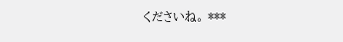くださいね。 ***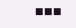■■■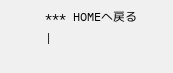*** HOMEへ戻る |